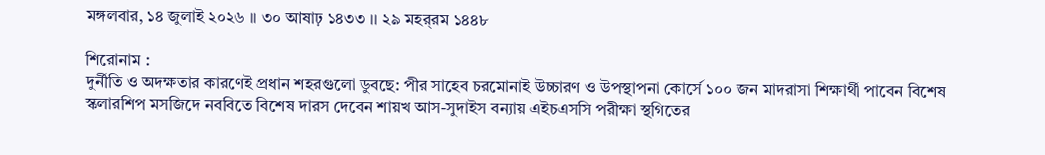মঙ্গলবার, ১৪ জুলাই ২০২৬ ।। ৩০ আষাঢ় ১৪৩৩ ।। ২৯ মহর্‌রম ১৪৪৮

শিরোনাম :
দুর্নীতি ও অদক্ষতার কারণেই প্রধান শহরগুলো ডুবছে: পীর সাহেব চরমোনাই উচ্চারণ ও উপস্থাপনা কোর্সে ১০০ জন মাদরাসা শিক্ষার্থী পাবেন বিশেষ স্কলারশিপ মসজিদে নববিতে বিশেষ দারস দেবেন শায়খ আস-সুদাইস বন্যায় এইচএসসি পরীক্ষা স্থগিতের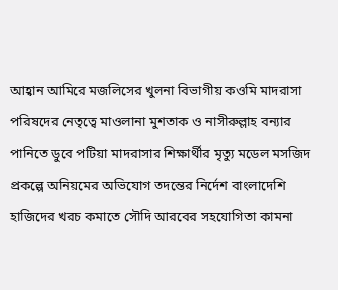আহ্বান আমিরে মজলিসের খুলনা বিভাগীয় কওমি মাদরাসা পরিষদের নেতৃত্বে মাওলানা মুশতাক ও নাসীরুল্লাহ বন্যার পানিতে ডুবে পটিয়া মাদরাসার শিক্ষার্থীর মৃত্যু মডেল মসজিদ প্রকল্পে অনিয়মের অভিযোগ তদন্তের নির্দেশ বাংলাদেশি হাজিদের খরচ কমাতে সৌদি আরবের সহযোগিতা কামনা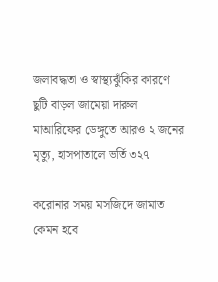জলাবদ্ধতা ও স্বাস্থ্যঝুঁকির কারণে ছুটি বাড়ল জামেয়া দারুল মাআরিফের ডেঙ্গুতে আরও ২ জনের মৃত্যু, হাসপাতালে ভর্তি ৩২৭

করোনার সময় মসজিদে জামাত কেমন হবে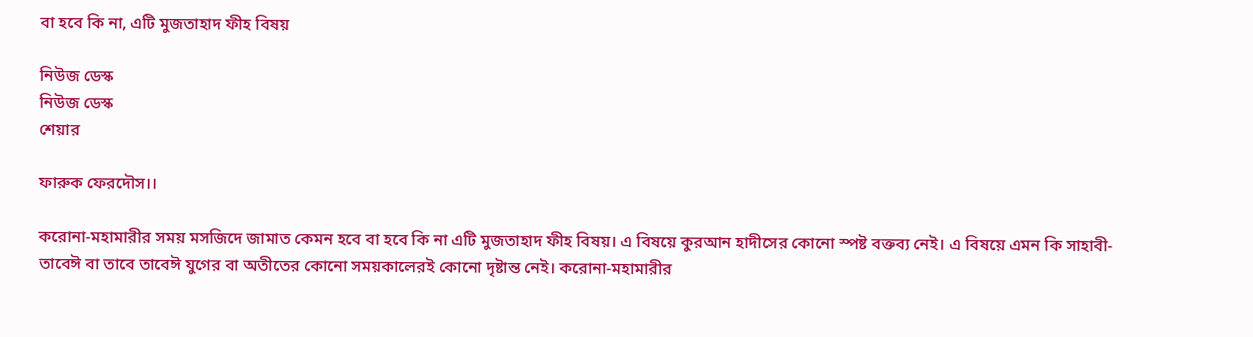বা হবে কি না, এটি মুজতাহাদ ফীহ বিষয়

নিউজ ডেস্ক
নিউজ ডেস্ক
শেয়ার

ফারুক ফেরদৌস।।

করোনা-মহামারীর সময় মসজিদে জামাত কেমন হবে বা হবে কি না এটি মুজতাহাদ ফীহ বিষয়। এ বিষয়ে কুরআন হাদীসের কোনো স্পষ্ট বক্তব্য নেই। এ বিষয়ে এমন কি সাহাবী-তাবেঈ বা তাবে তাবেঈ যুগের বা অতীতের কোনো সময়কালেরই কোনো দৃষ্টান্ত নেই। করোনা-মহামারীর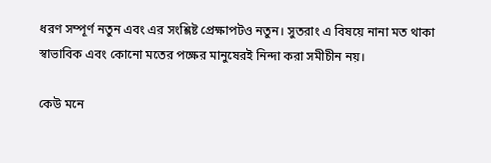ধরণ সম্পূর্ণ নতুন এবং এর সংশ্লিষ্ট প্রেক্ষাপটও নতুন। সুতরাং এ বিষয়ে নানা মত থাকা স্বাভাবিক এবং কোনো মতের পক্ষের মানুষেরই নিন্দা করা সমীচীন নয়।

কেউ মনে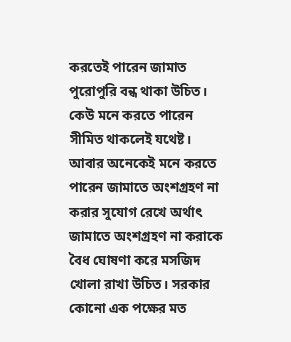করতেই পারেন জামাত পুরোপুরি বন্ধ থাকা উচিত। কেউ মনে করতে পারেন সীমিত থাকলেই যথেষ্ট। আবার অনেকেই মনে করতে পারেন জামাতে অংশগ্রহণ না করার সুযোগ রেখে অর্থাৎ জামাতে অংশগ্রহণ না করাকে বৈধ ঘোষণা করে মসজিদ খোলা রাখা উচিত। সরকার কোনো এক পক্ষের মত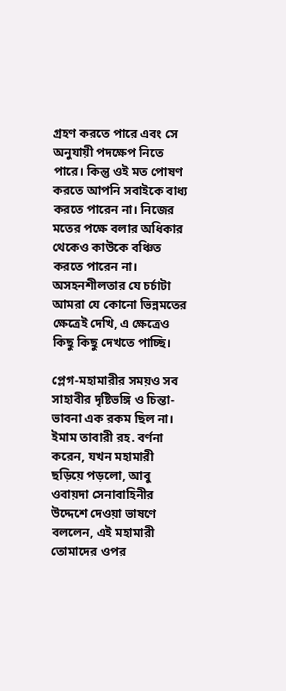গ্রহণ করতে পারে এবং সে অনুযায়ী পদক্ষেপ নিতে পারে। কিন্তু ওই মত পোষণ করতে আপনি সবাইকে বাধ্য করতে পারেন না। নিজের মতের পক্ষে বলার অধিকার থেকেও কাউকে বঞ্চিত করতে পারেন না। অসহনশীলতার যে চর্চাটা আমরা যে কোনো ভিন্নমতের ক্ষেত্রেই দেখি, এ ক্ষেত্রেও কিছু কিছু দেখতে পাচ্ছি।

প্লেগ-মহামারীর সময়ও সব সাহাবীর দৃষ্টিভঙ্গি ও চিন্তা-ভাবনা এক রকম ছিল না। ইমাম তাবারী রহ. বর্ণনা করেন, যখন মহামারী ছড়িয়ে পড়লো, আবু ওবায়দা সেনাবাহিনীর উদ্দেশে দেওয়া ভাষণে বললেন, এই মহামারী তোমাদের ওপর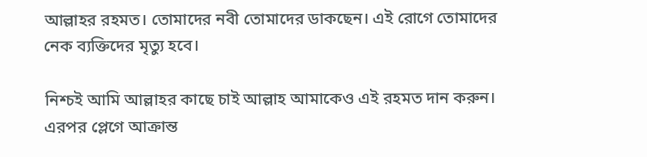আল্লাহর রহমত। তোমাদের নবী তোমাদের ডাকছেন। এই রোগে তোমাদের নেক ব্যক্তিদের মৃত্যু হবে।

নিশ্চই আমি আল্লাহর কাছে চাই আল্লাহ আমাকেও এই রহমত দান করুন। এরপর প্লেগে আক্রান্ত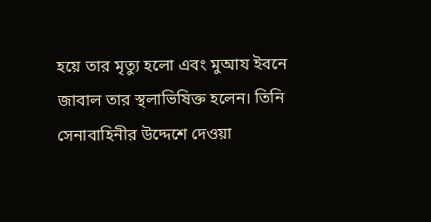হয়ে তার মৃত্যু হলো এবং মুআয ইবনে জাবাল তার স্থলাভিষিক্ত হলেন। তিনি সেনাবাহিনীর উদ্দেশে দেওয়া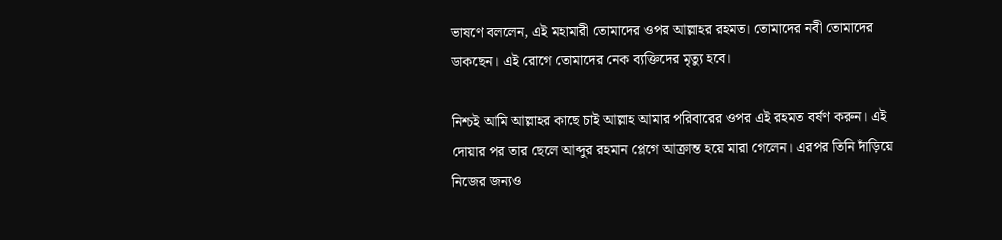ভাষণে বললেন, এই মহামারী তোমাদের ওপর আল্লাহর রহমত। তোমাদের নবী তোমাদের ডাকছেন। এই রোগে তোমাদের নেক ব্যক্তিদের মৃত্যু হবে।

নিশ্চই আমি আল্লাহর কাছে চাই আল্লাহ আমার পরিবারের ওপর এই রহমত বর্ষণ করুন। এই দোয়ার পর তার ছেলে আব্দুর রহমান প্লেগে আক্রান্ত হয়ে মারা গেলেন। এরপর তিনি দাঁড়িয়ে নিজের জন্যও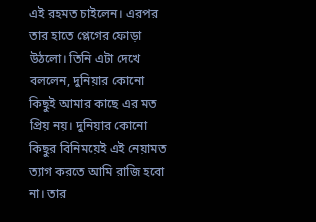এই রহমত চাইলেন। এরপর তার হাতে প্লেগের ফোড়া উঠলো। তিনি এটা দেখে বললেন, দুনিয়ার কোনো কিছুই আমার কাছে এর মত প্রিয় নয়। দুনিয়ার কোনো কিছুর বিনিময়েই এই নেয়ামত ত্যাগ করতে আমি রাজি হবো না। তার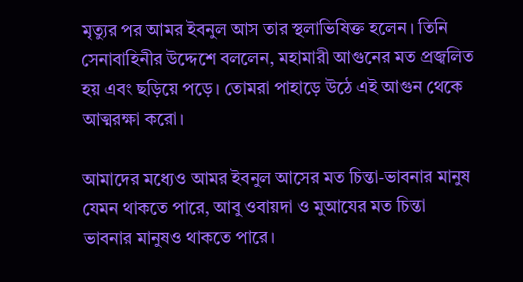মৃত্যুর পর আমর ইবনুল আস তার স্থলাভিষিক্ত হলেন। তিনি সেনাবাহিনীর উদ্দেশে বললেন, মহামারী আগুনের মত প্রজ্বলিত হয় এবং ছড়িয়ে পড়ে। তোমরা পাহাড়ে উঠে এই আগুন থেকে আত্মরক্ষা করো।

আমাদের মধ্যেও আমর ইবনুল আসের মত চিন্তা-ভাবনার মানুষ যেমন থাকতে পারে, আবু ওবায়দা ও মুআযের মত চিন্তা ভাবনার মানুষও থাকতে পারে।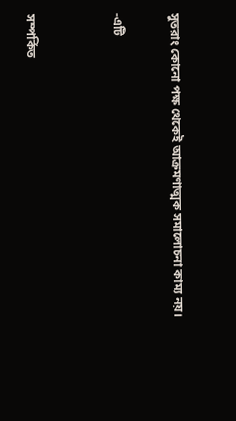সুতরাং কোনো পক্ষ থেকেই আক্রমণাত্মক সমালোচনা কাম্য নয়।

-এটি


সম্পর্কিত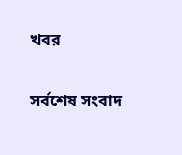খবর

সর্বশেষ সংবাদ